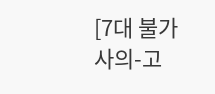[7대 불가사의-고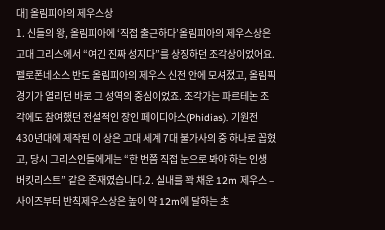대] 올림피아의 제우스상
1. 신들의 왕, 올림피아에 ‘직접 출근하다’올림피아의 제우스상은 고대 그리스에서 “여긴 진짜 성지다”를 상징하던 조각상이었어요. 펠로폰네소스 반도 올림피아의 제우스 신전 안에 모셔졌고, 올림픽 경기가 열리던 바로 그 성역의 중심이었죠. 조각가는 파르테논 조각에도 참여했던 전설적인 장인 페이디아스(Phidias). 기원전 430년대에 제작된 이 상은 고대 세계 7대 불가사의 중 하나로 꼽혔고, 당시 그리스인들에게는 “한 번쯤 직접 눈으로 봐야 하는 인생 버킷리스트” 같은 존재였습니다.2. 실내를 꽉 채운 12m 제우스 – 사이즈부터 반칙제우스상은 높이 약 12m에 달하는 초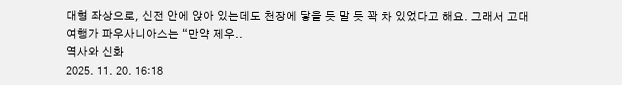대형 좌상으로, 신전 안에 앉아 있는데도 천장에 닿을 듯 말 듯 꽉 차 있었다고 해요. 그래서 고대 여행가 파우사니아스는 “만약 제우..
역사와 신화
2025. 11. 20. 16:18